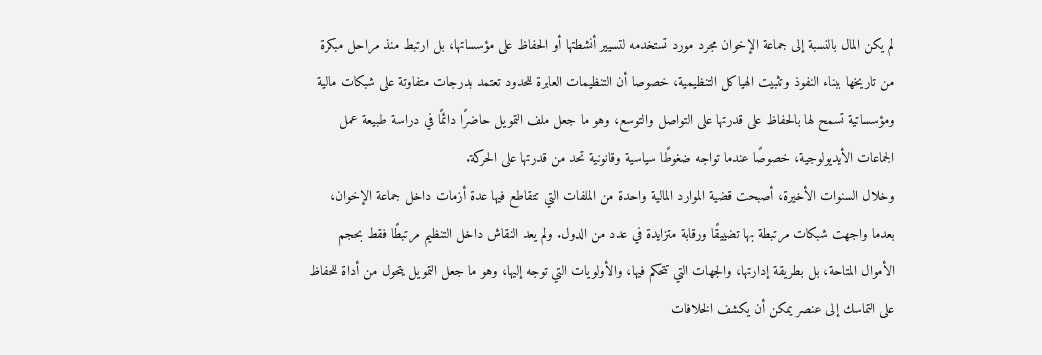لم يكن المال بالنسبة إلى جماعة الإخوان مجرد مورد تستخدمه لتسيير أنشطتها أو الحفاظ على مؤسساتها، بل ارتبط منذ مراحل مبكرة من تاريخها ببناء النفوذ وتثبيت الهياكل التنظيمية، خصوصا أن التنظيمات العابرة للحدود تعتمد بدرجات متفاوتة على شبكات مالية ومؤسساتية تسمح لها بالحفاظ على قدرتها على التواصل والتوسع، وهو ما جعل ملف التمويل حاضرًا دائمًا في دراسة طبيعة عمل الجماعات الأيديولوجية، خصوصًا عندما تواجه ضغوطًا سياسية وقانونية تحد من قدرتها على الحركة.
وخلال السنوات الأخيرة، أصبحت قضية الموارد المالية واحدة من الملفات التي تتقاطع فيها عدة أزمات داخل جماعة الإخوان، بعدما واجهت شبكات مرتبطة بها تضييقًا ورقابة متزايدة في عدد من الدول. ولم يعد النقاش داخل التنظيم مرتبطًا فقط بحجم الأموال المتاحة، بل بطريقة إدارتها، والجهات التي تتحكم فيها، والأولويات التي توجه إليها، وهو ما جعل التمويل يتحول من أداة للحفاظ على التماسك إلى عنصر يمكن أن يكشف الخلافات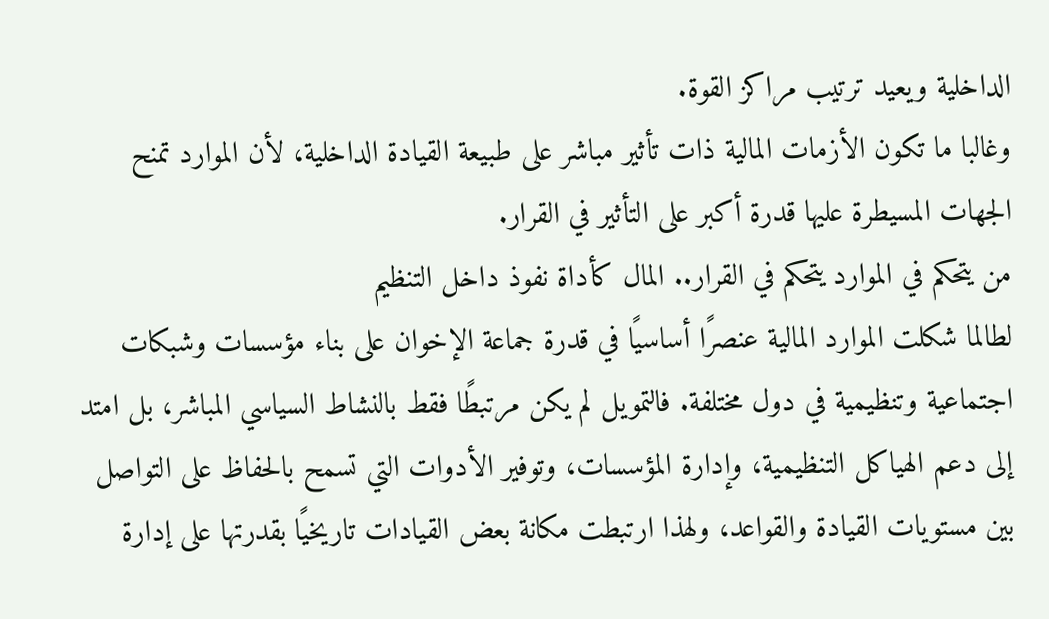الداخلية ويعيد ترتيب مراكز القوة.
وغالبا ما تكون الأزمات المالية ذات تأثير مباشر على طبيعة القيادة الداخلية، لأن الموارد تمنح الجهات المسيطرة عليها قدرة أكبر على التأثير في القرار.
من يتحكم في الموارد يتحكم في القرار.. المال كأداة نفوذ داخل التنظيم
لطالما شكلت الموارد المالية عنصرًا أساسيًا في قدرة جماعة الإخوان على بناء مؤسسات وشبكات اجتماعية وتنظيمية في دول مختلفة. فالتمويل لم يكن مرتبطًا فقط بالنشاط السياسي المباشر، بل امتد إلى دعم الهياكل التنظيمية، وإدارة المؤسسات، وتوفير الأدوات التي تسمح بالحفاظ على التواصل بين مستويات القيادة والقواعد، ولهذا ارتبطت مكانة بعض القيادات تاريخيًا بقدرتها على إدارة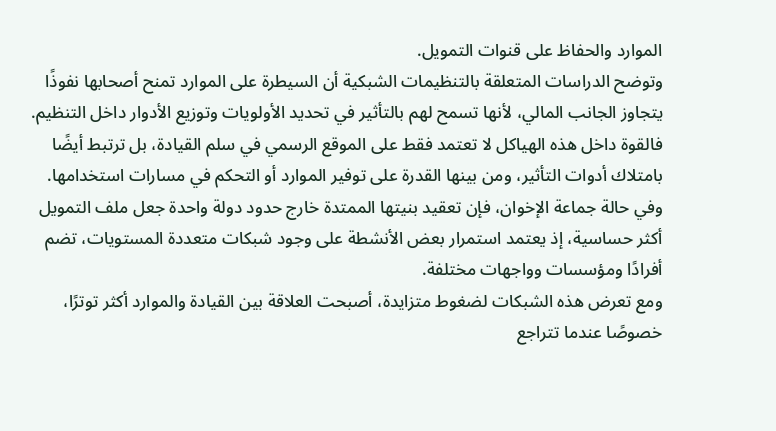الموارد والحفاظ على قنوات التمويل.
وتوضح الدراسات المتعلقة بالتنظيمات الشبكية أن السيطرة على الموارد تمنح أصحابها نفوذًا يتجاوز الجانب المالي، لأنها تسمح لهم بالتأثير في تحديد الأولويات وتوزيع الأدوار داخل التنظيم. فالقوة داخل هذه الهياكل لا تعتمد فقط على الموقع الرسمي في سلم القيادة، بل ترتبط أيضًا بامتلاك أدوات التأثير، ومن بينها القدرة على توفير الموارد أو التحكم في مسارات استخدامها.
وفي حالة جماعة الإخوان، فإن تعقيد بنيتها الممتدة خارج حدود دولة واحدة جعل ملف التمويل أكثر حساسية، إذ يعتمد استمرار بعض الأنشطة على وجود شبكات متعددة المستويات، تضم أفرادًا ومؤسسات وواجهات مختلفة.
ومع تعرض هذه الشبكات لضغوط متزايدة، أصبحت العلاقة بين القيادة والموارد أكثر توترًا، خصوصًا عندما تتراجع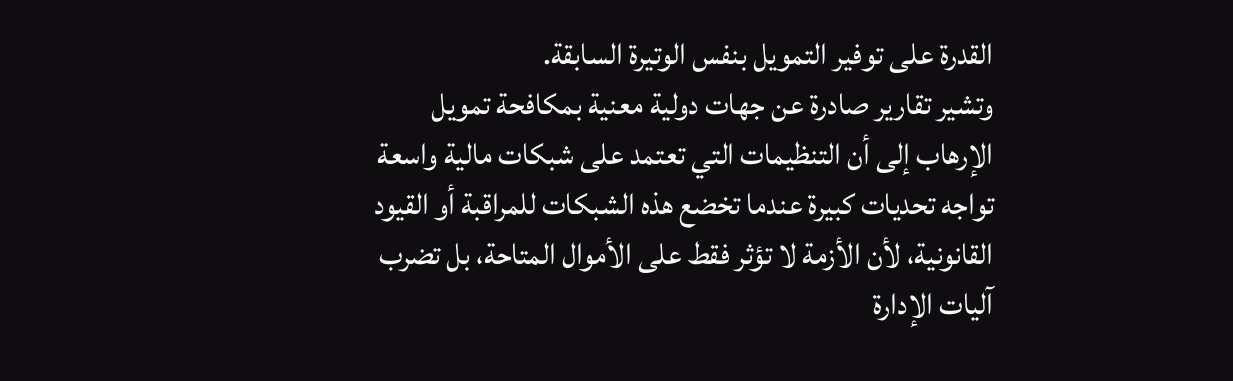القدرة على توفير التمويل بنفس الوتيرة السابقة.
وتشير تقارير صادرة عن جهات دولية معنية بمكافحة تمويل الإرهاب إلى أن التنظيمات التي تعتمد على شبكات مالية واسعة تواجه تحديات كبيرة عندما تخضع هذه الشبكات للمراقبة أو القيود القانونية، لأن الأزمة لا تؤثر فقط على الأموال المتاحة، بل تضرب آليات الإدارة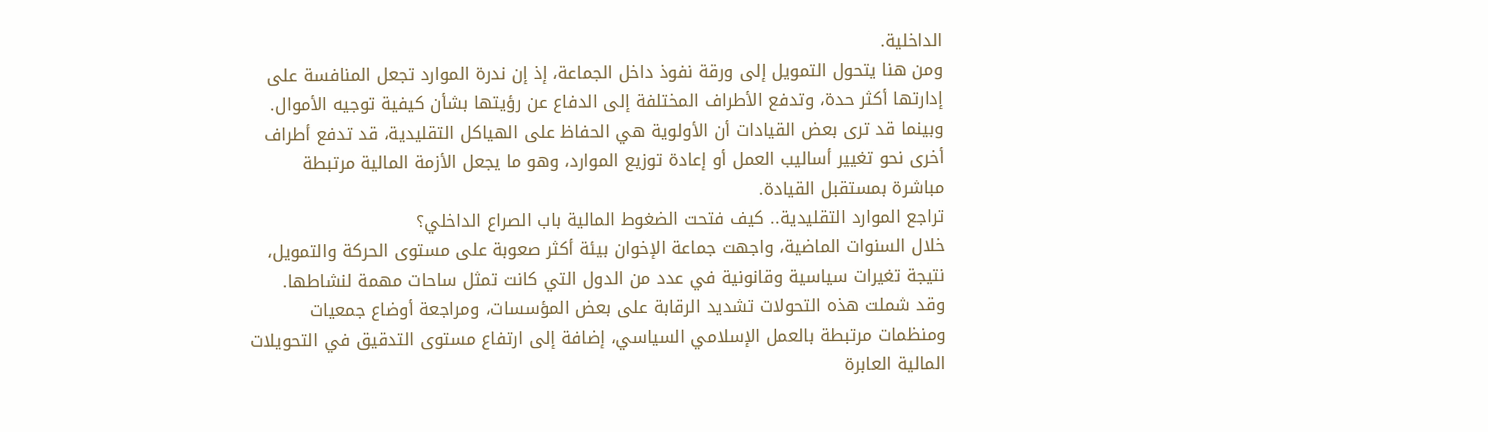الداخلية.
ومن هنا يتحول التمويل إلى ورقة نفوذ داخل الجماعة، إذ إن ندرة الموارد تجعل المنافسة على إدارتها أكثر حدة، وتدفع الأطراف المختلفة إلى الدفاع عن رؤيتها بشأن كيفية توجيه الأموال.
وبينما قد ترى بعض القيادات أن الأولوية هي الحفاظ على الهياكل التقليدية، قد تدفع أطراف أخرى نحو تغيير أساليب العمل أو إعادة توزيع الموارد، وهو ما يجعل الأزمة المالية مرتبطة مباشرة بمستقبل القيادة.
تراجع الموارد التقليدية.. كيف فتحت الضغوط المالية باب الصراع الداخلي؟
خلال السنوات الماضية، واجهت جماعة الإخوان بيئة أكثر صعوبة على مستوى الحركة والتمويل، نتيجة تغيرات سياسية وقانونية في عدد من الدول التي كانت تمثل ساحات مهمة لنشاطها.
وقد شملت هذه التحولات تشديد الرقابة على بعض المؤسسات، ومراجعة أوضاع جمعيات ومنظمات مرتبطة بالعمل الإسلامي السياسي، إضافة إلى ارتفاع مستوى التدقيق في التحويلات المالية العابرة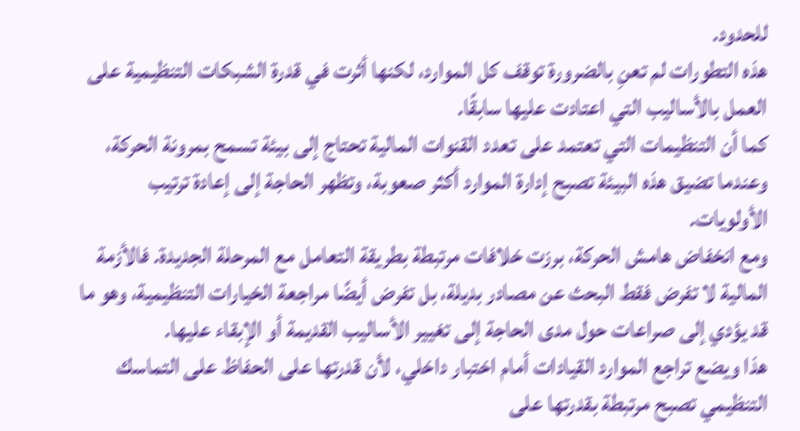للحدود.
هذه التطورات لم تعنِ بالضرورة توقف كل الموارد، لكنها أثرت في قدرة الشبكات التنظيمية على العمل بالأساليب التي اعتادت عليها سابقًا.
كما أن التنظيمات التي تعتمد على تعدد القنوات المالية تحتاج إلى بيئة تسمح بمرونة الحركة، وعندما تضيق هذه البيئة تصبح إدارة الموارد أكثر صعوبة، وتظهر الحاجة إلى إعادة ترتيب الأولويات.
ومع انخفاض هامش الحركة، برزت خلافات مرتبطة بطريقة التعامل مع المرحلة الجديدة. فالأزمة المالية لا تفرض فقط البحث عن مصادر بديلة، بل تفرض أيضًا مراجعة الخيارات التنظيمية، وهو ما قد يؤدي إلى صراعات حول مدى الحاجة إلى تغيير الأساليب القديمة أو الإبقاء عليها.
هذا ويضع تراجع الموارد القيادات أمام اختبار داخلي، لأن قدرتها على الحفاظ على التماسك التنظيمي تصبح مرتبطة بقدرتها على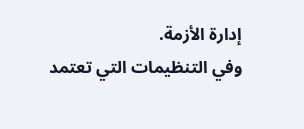إدارة الأزمة.
وفي التنظيمات التي تعتمد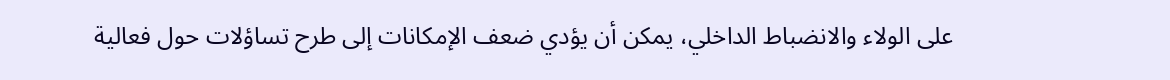على الولاء والانضباط الداخلي، يمكن أن يؤدي ضعف الإمكانات إلى طرح تساؤلات حول فعالية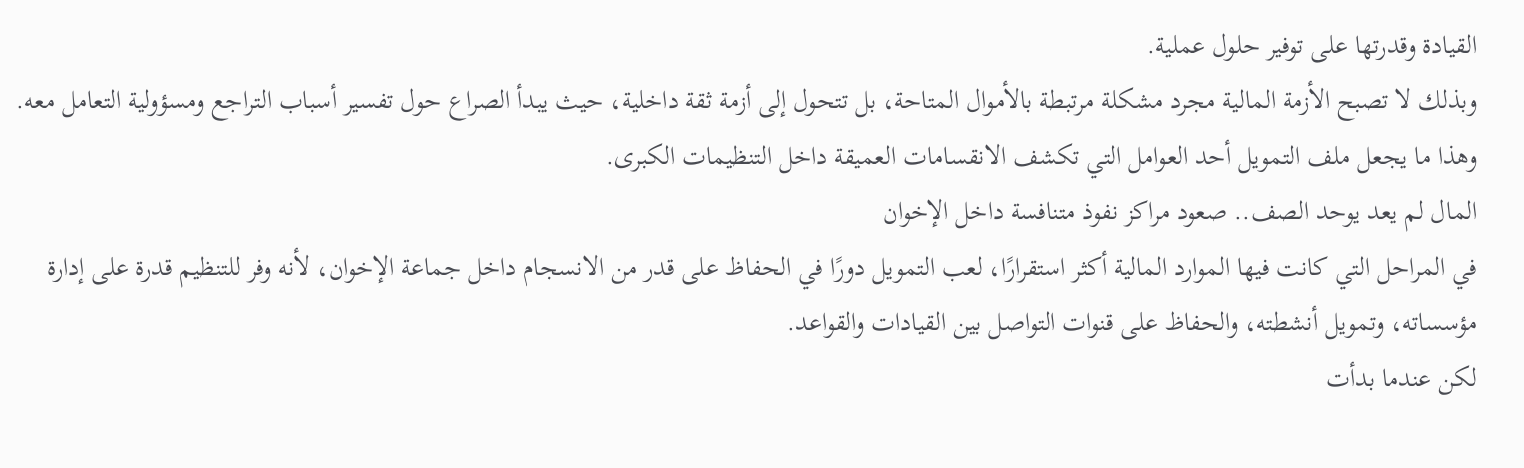القيادة وقدرتها على توفير حلول عملية.
وبذلك لا تصبح الأزمة المالية مجرد مشكلة مرتبطة بالأموال المتاحة، بل تتحول إلى أزمة ثقة داخلية، حيث يبدأ الصراع حول تفسير أسباب التراجع ومسؤولية التعامل معه. وهذا ما يجعل ملف التمويل أحد العوامل التي تكشف الانقسامات العميقة داخل التنظيمات الكبرى.
المال لم يعد يوحد الصف.. صعود مراكز نفوذ متنافسة داخل الإخوان
في المراحل التي كانت فيها الموارد المالية أكثر استقرارًا، لعب التمويل دورًا في الحفاظ على قدر من الانسجام داخل جماعة الإخوان، لأنه وفر للتنظيم قدرة على إدارة مؤسساته، وتمويل أنشطته، والحفاظ على قنوات التواصل بين القيادات والقواعد.
لكن عندما بدأت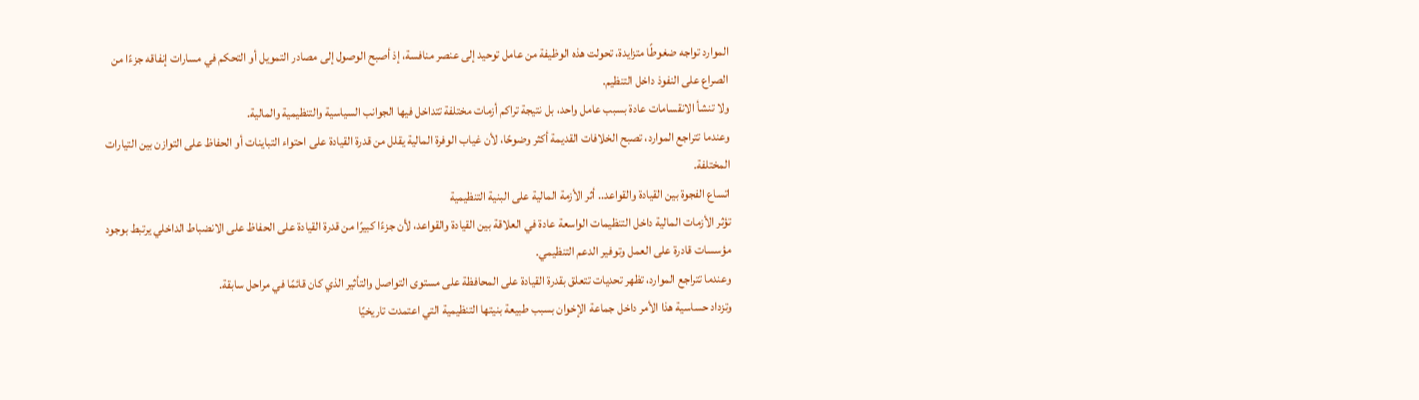الموارد تواجه ضغوطًا متزايدة، تحولت هذه الوظيفة من عامل توحيد إلى عنصر منافسة، إذ أصبح الوصول إلى مصادر التمويل أو التحكم في مسارات إنفاقه جزءًا من الصراع على النفوذ داخل التنظيم.
ولا تنشأ الانقسامات عادة بسبب عامل واحد، بل نتيجة تراكم أزمات مختلفة تتداخل فيها الجوانب السياسية والتنظيمية والمالية.
وعندما تتراجع الموارد، تصبح الخلافات القديمة أكثر وضوحًا، لأن غياب الوفرة المالية يقلل من قدرة القيادة على احتواء التباينات أو الحفاظ على التوازن بين التيارات المختلفة.
اتساع الفجوة بين القيادة والقواعد.. أثر الأزمة المالية على البنية التنظيمية
تؤثر الأزمات المالية داخل التنظيمات الواسعة عادة في العلاقة بين القيادة والقواعد، لأن جزءًا كبيرًا من قدرة القيادة على الحفاظ على الانضباط الداخلي يرتبط بوجود مؤسسات قادرة على العمل وتوفير الدعم التنظيمي.
وعندما تتراجع الموارد، تظهر تحديات تتعلق بقدرة القيادة على المحافظة على مستوى التواصل والتأثير الذي كان قائمًا في مراحل سابقة.
وتزداد حساسية هذا الأمر داخل جماعة الإخوان بسبب طبيعة بنيتها التنظيمية التي اعتمدت تاريخيًا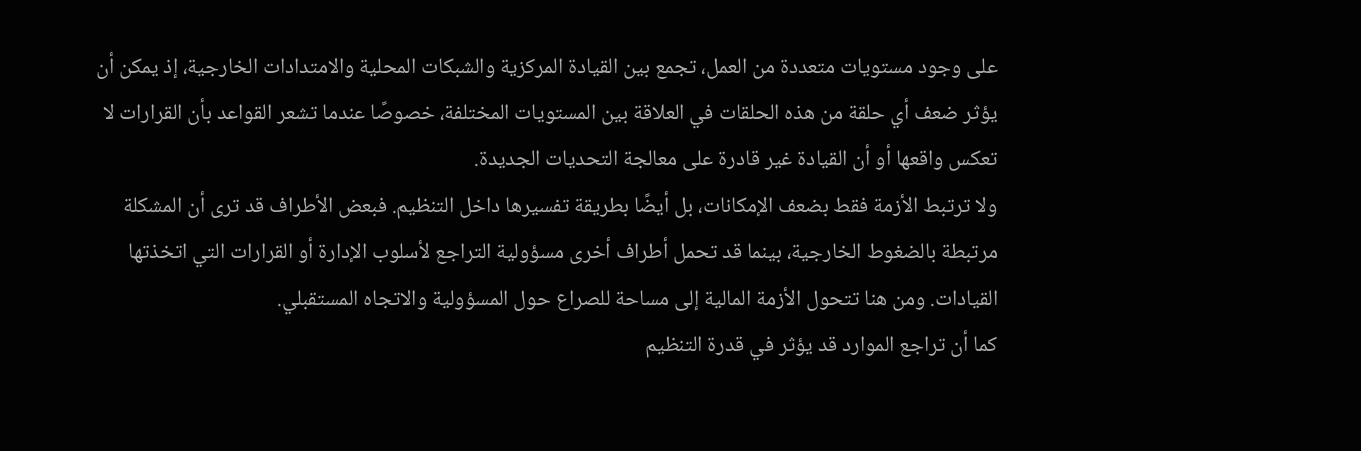على وجود مستويات متعددة من العمل، تجمع بين القيادة المركزية والشبكات المحلية والامتدادات الخارجية، إذ يمكن أن يؤثر ضعف أي حلقة من هذه الحلقات في العلاقة بين المستويات المختلفة، خصوصًا عندما تشعر القواعد بأن القرارات لا تعكس واقعها أو أن القيادة غير قادرة على معالجة التحديات الجديدة.
ولا ترتبط الأزمة فقط بضعف الإمكانات، بل أيضًا بطريقة تفسيرها داخل التنظيم. فبعض الأطراف قد ترى أن المشكلة مرتبطة بالضغوط الخارجية، بينما قد تحمل أطراف أخرى مسؤولية التراجع لأسلوب الإدارة أو القرارات التي اتخذتها القيادات. ومن هنا تتحول الأزمة المالية إلى مساحة للصراع حول المسؤولية والاتجاه المستقبلي.
كما أن تراجع الموارد قد يؤثر في قدرة التنظيم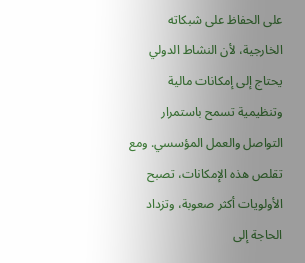على الحفاظ على شبكاته الخارجية، لأن النشاط الدولي يحتاج إلى إمكانات مالية وتنظيمية تسمح باستمرار التواصل والعمل المؤسسي. ومع تقلص هذه الإمكانات، تصبح الأولويات أكثر صعوبة، وتزداد الحاجة إلى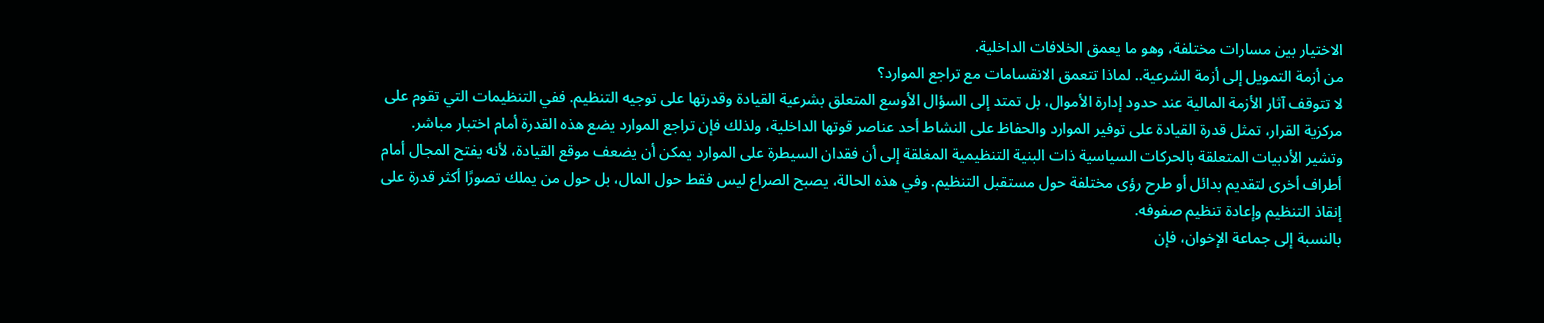الاختيار بين مسارات مختلفة، وهو ما يعمق الخلافات الداخلية.
من أزمة التمويل إلى أزمة الشرعية.. لماذا تتعمق الانقسامات مع تراجع الموارد؟
لا تتوقف آثار الأزمة المالية عند حدود إدارة الأموال، بل تمتد إلى السؤال الأوسع المتعلق بشرعية القيادة وقدرتها على توجيه التنظيم. ففي التنظيمات التي تقوم على مركزية القرار، تمثل قدرة القيادة على توفير الموارد والحفاظ على النشاط أحد عناصر قوتها الداخلية، ولذلك فإن تراجع الموارد يضع هذه القدرة أمام اختبار مباشر.
وتشير الأدبيات المتعلقة بالحركات السياسية ذات البنية التنظيمية المغلقة إلى أن فقدان السيطرة على الموارد يمكن أن يضعف موقع القيادة، لأنه يفتح المجال أمام أطراف أخرى لتقديم بدائل أو طرح رؤى مختلفة حول مستقبل التنظيم. وفي هذه الحالة، يصبح الصراع ليس فقط حول المال، بل حول من يملك تصورًا أكثر قدرة على إنقاذ التنظيم وإعادة تنظيم صفوفه.
بالنسبة إلى جماعة الإخوان، فإن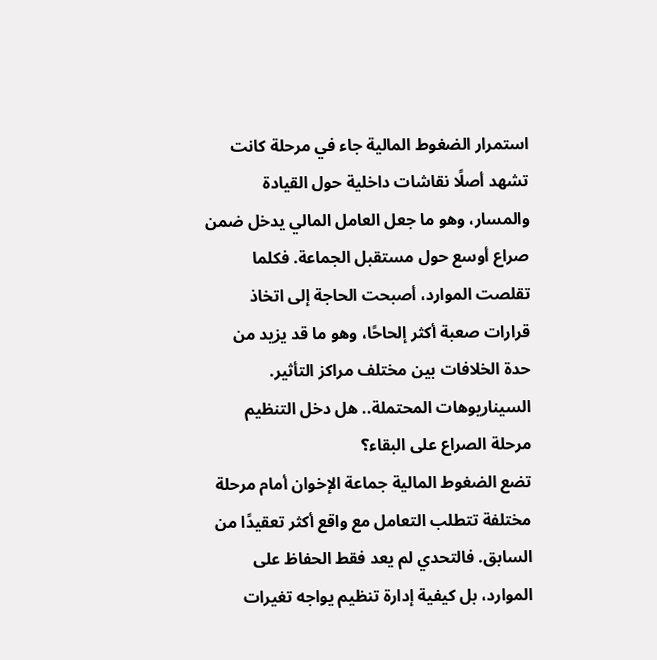استمرار الضغوط المالية جاء في مرحلة كانت تشهد أصلًا نقاشات داخلية حول القيادة والمسار، وهو ما جعل العامل المالي يدخل ضمن صراع أوسع حول مستقبل الجماعة. فكلما تقلصت الموارد، أصبحت الحاجة إلى اتخاذ قرارات صعبة أكثر إلحاحًا، وهو ما قد يزيد من حدة الخلافات بين مختلف مراكز التأثير.
السيناريوهات المحتملة.. هل دخل التنظيم مرحلة الصراع على البقاء؟
تضع الضغوط المالية جماعة الإخوان أمام مرحلة مختلفة تتطلب التعامل مع واقع أكثر تعقيدًا من السابق. فالتحدي لم يعد فقط الحفاظ على الموارد، بل كيفية إدارة تنظيم يواجه تغيرات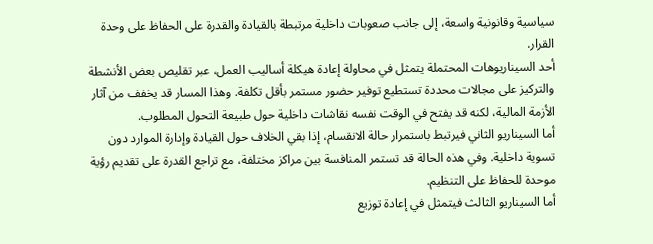سياسية وقانونية واسعة، إلى جانب صعوبات داخلية مرتبطة بالقيادة والقدرة على الحفاظ على وحدة القرار.
أحد السيناريوهات المحتملة يتمثل في محاولة إعادة هيكلة أساليب العمل، عبر تقليص بعض الأنشطة والتركيز على مجالات محددة تستطيع توفير حضور مستمر بأقل تكلفة. وهذا المسار قد يخفف من آثار الأزمة المالية، لكنه قد يفتح في الوقت نفسه نقاشات داخلية حول طبيعة التحول المطلوب.
أما السيناريو الثاني فيرتبط باستمرار حالة الانقسام، إذا بقي الخلاف حول القيادة وإدارة الموارد دون تسوية داخلية. وفي هذه الحالة قد تستمر المنافسة بين مراكز مختلفة، مع تراجع القدرة على تقديم رؤية موحدة للحفاظ على التنظيم.
أما السيناريو الثالث فيتمثل في إعادة توزيع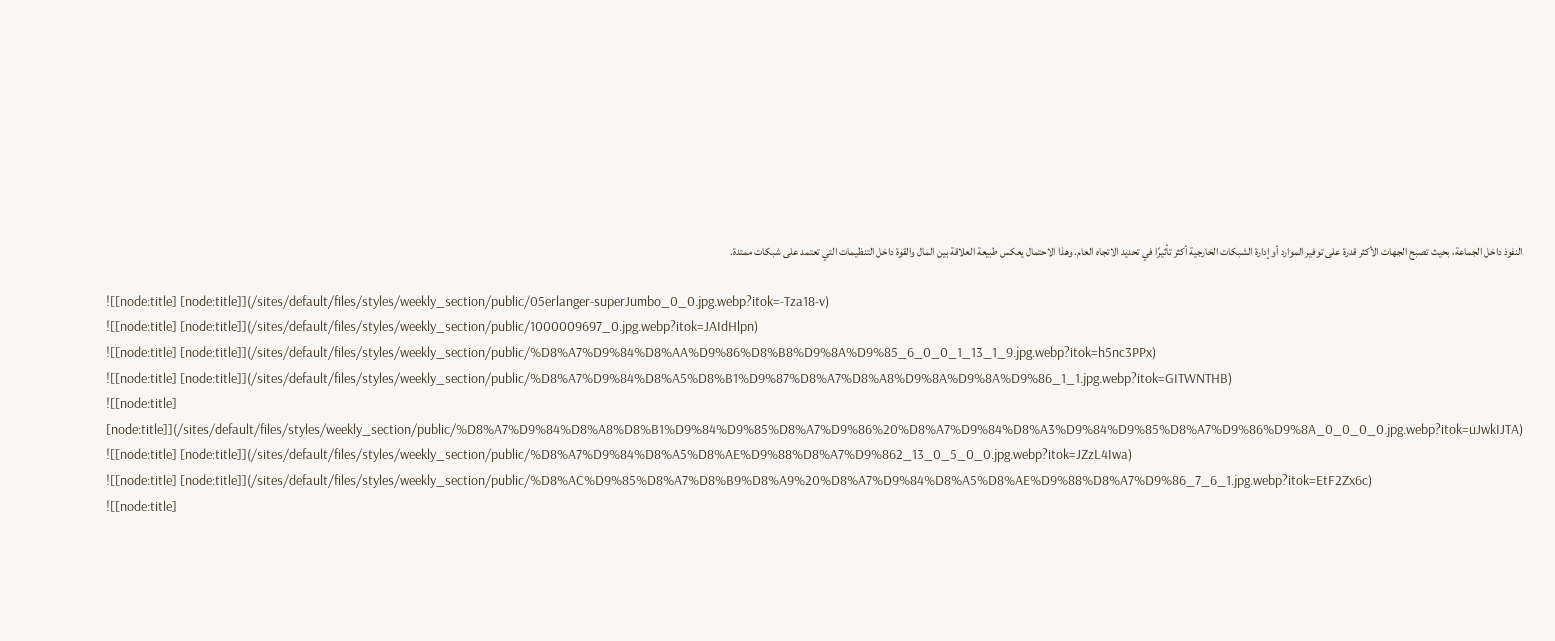النفوذ داخل الجماعة، بحيث تصبح الجهات الأكثر قدرة على توفير الموارد أو إدارة الشبكات الخارجية أكثر تأثيرًا في تحديد الاتجاه العام. وهذا الاحتمال يعكس طبيعة العلاقة بين المال والقوة داخل التنظيمات التي تعتمد على شبكات ممتدة.

![[node:title] [node:title]](/sites/default/files/styles/weekly_section/public/05erlanger-superJumbo_0_0.jpg.webp?itok=-Tza18-v)
![[node:title] [node:title]](/sites/default/files/styles/weekly_section/public/1000009697_0.jpg.webp?itok=JAIdHlpn)
![[node:title] [node:title]](/sites/default/files/styles/weekly_section/public/%D8%A7%D9%84%D8%AA%D9%86%D8%B8%D9%8A%D9%85_6_0_0_1_13_1_9.jpg.webp?itok=h5nc3PPx)
![[node:title] [node:title]](/sites/default/files/styles/weekly_section/public/%D8%A7%D9%84%D8%A5%D8%B1%D9%87%D8%A7%D8%A8%D9%8A%D9%8A%D9%86_1_1.jpg.webp?itok=GITWNTHB)
![[node:title] [node:title]](/sites/default/files/styles/weekly_section/public/%D8%A7%D9%84%D8%A8%D8%B1%D9%84%D9%85%D8%A7%D9%86%20%D8%A7%D9%84%D8%A3%D9%84%D9%85%D8%A7%D9%86%D9%8A_0_0_0_0.jpg.webp?itok=uJwkIJTA)
![[node:title] [node:title]](/sites/default/files/styles/weekly_section/public/%D8%A7%D9%84%D8%A5%D8%AE%D9%88%D8%A7%D9%862_13_0_5_0_0.jpg.webp?itok=JZzL4Iwa)
![[node:title] [node:title]](/sites/default/files/styles/weekly_section/public/%D8%AC%D9%85%D8%A7%D8%B9%D8%A9%20%D8%A7%D9%84%D8%A5%D8%AE%D9%88%D8%A7%D9%86_7_6_1.jpg.webp?itok=EtF2Zx6c)
![[node:title]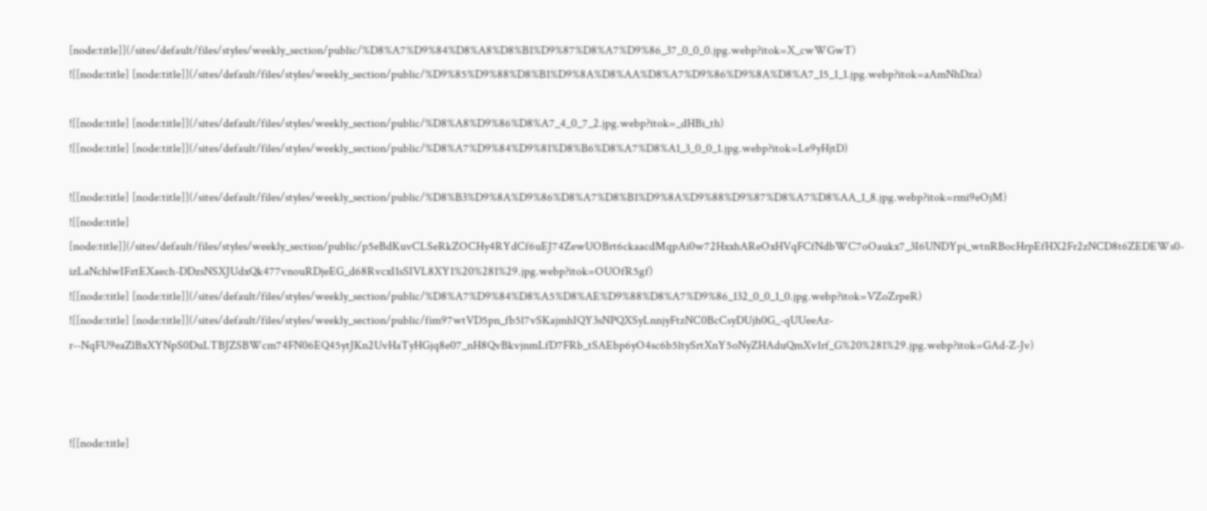[node:title]](/sites/default/files/styles/weekly_section/public/%D8%A7%D9%84%D8%A8%D8%B1%D9%87%D8%A7%D9%86_37_0_0_0.jpg.webp?itok=X_cwWGwT)
![[node:title] [node:title]](/sites/default/files/styles/weekly_section/public/%D9%85%D9%88%D8%B1%D9%8A%D8%AA%D8%A7%D9%86%D9%8A%D8%A7_15_1_1.jpg.webp?itok=aAmNhDza)

![[node:title] [node:title]](/sites/default/files/styles/weekly_section/public/%D8%A8%D9%86%D8%A7_4_0_7_2.jpg.webp?itok=_dHBi_th)
![[node:title] [node:title]](/sites/default/files/styles/weekly_section/public/%D8%A7%D9%84%D9%81%D8%B6%D8%A7%D8%A1_3_0_0_1.jpg.webp?itok=Le9yHjtD)

![[node:title] [node:title]](/sites/default/files/styles/weekly_section/public/%D8%B3%D9%8A%D9%86%D8%A7%D8%B1%D9%8A%D9%88%D9%87%D8%A7%D8%AA_1_8.jpg.webp?itok=rmi9eOjM)
![[node:title] [node:title]](/sites/default/files/styles/weekly_section/public/p5eBdKuvCLSeRkZOCHy4RYdCf6uEJ74ZewUOBrt6ckaacdMqpAi0w72HxxhAReOxHVqFCfNdbWC7oOaukx7_3I6UNDYpi_wtnRBocHrpEfHX2Fr2zNCD8t6ZEDEWs0-izLaNchlwIFztEXaech-DDzsNSXJUdxQk477vnouRDjeEG_d68RvcxI1sSIVL8XY1%20%281%29.jpg.webp?itok=OUOfR5gf)
![[node:title] [node:title]](/sites/default/files/styles/weekly_section/public/%D8%A7%D9%84%D8%A5%D8%AE%D9%88%D8%A7%D9%86_132_0_0_1_0.jpg.webp?itok=VZoZrpeR)
![[node:title] [node:title]](/sites/default/files/styles/weekly_section/public/fim97wtVD5pn_fb5l7vSKajmhIQY3sNPQXSyLnnjyFtzNC0BcCsyDUjh0G_-qUUeeAz-r--NqFU9eaZlBxXYNpS0DuLTBJZSBWcm74FN06EQ45ytJKn2UvHaTyHGjq8e07_nH8QvBkvjnmLfD7FRb_tSAEbp6yO4sc6b5ltySrtXnY5oNyZHAduQmXv1rf_G%20%281%29.jpg.webp?itok=GAd-Z-Jv)



![[node:title]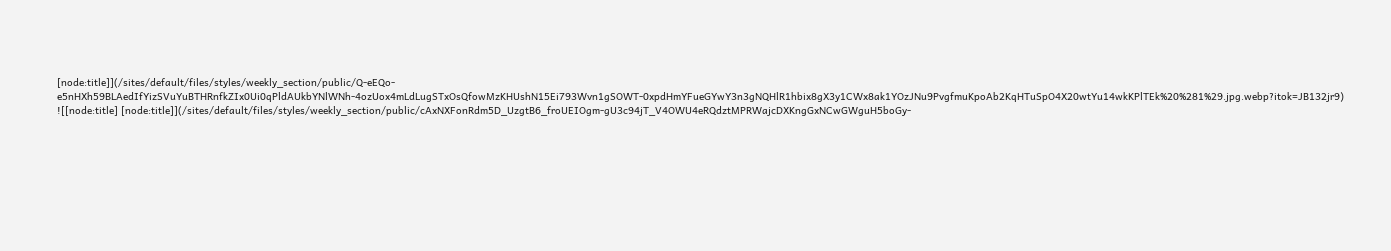[node:title]](/sites/default/files/styles/weekly_section/public/Q-eEQo-e5nHXh59BLAedIfYizSVuYuBTHRnfkZIx0Ui0qPldAUkbYNlWNh-4ozUox4mLdLugSTxOsQfowMzKHUshN15Ei793Wvn1gSOWT-0xpdHmYFueGYwY3n3gNQHlR1hbix8gX3y1CWx8ak1YOzJNu9PvgfmuKpoAb2KqHTuSpO4X20wtYu14wkKPlTEk%20%281%29.jpg.webp?itok=JB132jr9)
![[node:title] [node:title]](/sites/default/files/styles/weekly_section/public/cAxNXFonRdm5D_UzgtB6_froUEIOgm-gU3c94jT_V4OWU4eRQdztMPRWajcDXKngGxNCwGWguH5boGy-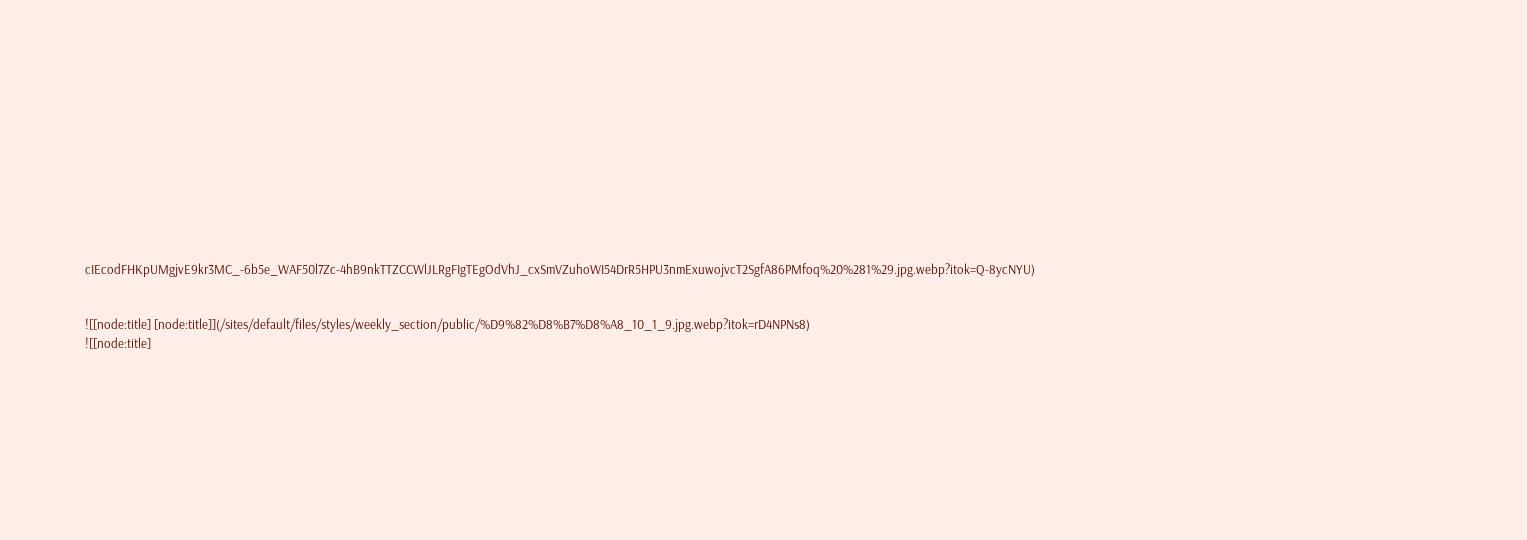cIEcodFHKpUMgjvE9kr3MC_-6b5e_WAF50l7Zc-4hB9nkTTZCCWlJLRgFIgTEgOdVhJ_cxSmVZuhoWI54DrR5HPU3nmExuwojvcT2SgfA86PMfoq%20%281%29.jpg.webp?itok=Q-8ycNYU)


![[node:title] [node:title]](/sites/default/files/styles/weekly_section/public/%D9%82%D8%B7%D8%A8_10_1_9.jpg.webp?itok=rD4NPNs8)
![[node:title]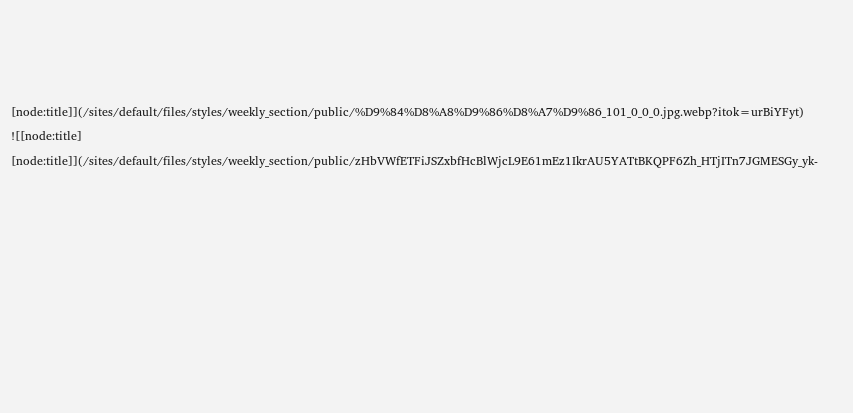[node:title]](/sites/default/files/styles/weekly_section/public/%D9%84%D8%A8%D9%86%D8%A7%D9%86_101_0_0_0.jpg.webp?itok=urBiYFyt)
![[node:title] [node:title]](/sites/default/files/styles/weekly_section/public/zHbVWfETFiJSZxbfHcBlWjcL9E61mEz1IkrAU5YATtBKQPF6Zh_HTjITn7JGMESGy_yk-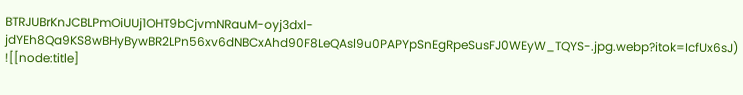BTRJUBrKnJCBLPmOiUUj1OHT9bCjvmNRauM-oyj3dxl-jdYEh8Qa9KS8wBHyBywBR2LPn56xv6dNBCxAhd90F8LeQAsl9u0PAPYpSnEgRpeSusFJ0WEyW_TQYS-.jpg.webp?itok=IcfUx6sJ)
![[node:title]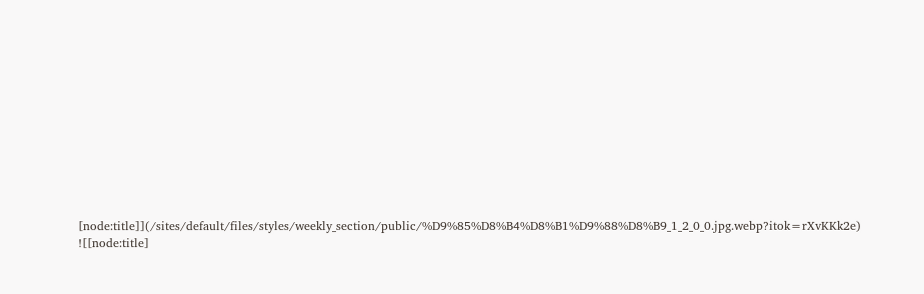[node:title]](/sites/default/files/styles/weekly_section/public/%D9%85%D8%B4%D8%B1%D9%88%D8%B9_1_2_0_0.jpg.webp?itok=rXvKKk2e)
![[node:title]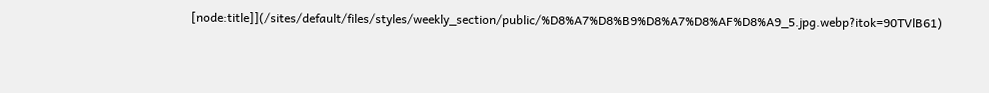[node:title]](/sites/default/files/styles/weekly_section/public/%D8%A7%D8%B9%D8%A7%D8%AF%D8%A9_5.jpg.webp?itok=90TVlB61)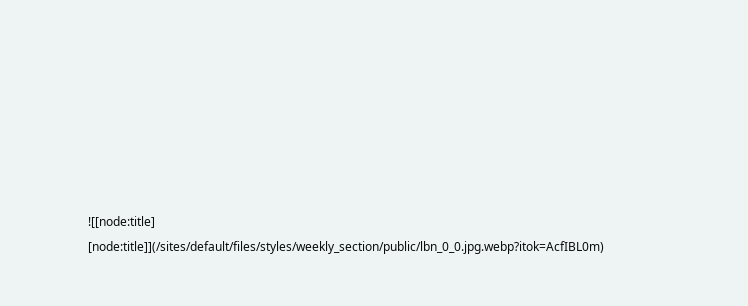![[node:title] [node:title]](/sites/default/files/styles/weekly_section/public/lbn_0_0.jpg.webp?itok=AcfIBL0m)